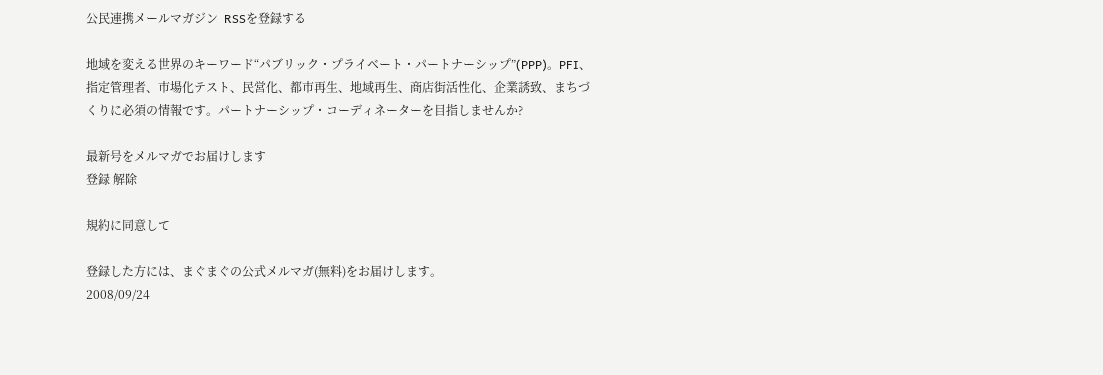公民連携メールマガジン  RSSを登録する

地域を変える世界のキーワード“パブリック・プライベート・パートナーシップ”(PPP)。PFI、指定管理者、市場化テスト、民営化、都市再生、地域再生、商店街活性化、企業誘致、まちづくりに必須の情報です。パートナーシップ・コーディネーターを目指しませんか?

最新号をメルマガでお届けします
登録 解除

規約に同意して

登録した方には、まぐまぐの公式メルマガ(無料)をお届けします。
2008/09/24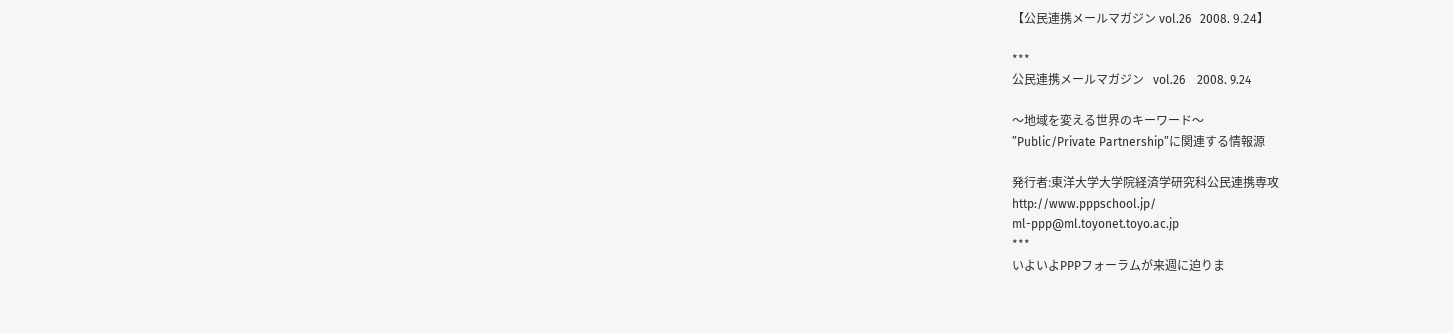【公民連携メールマガジン vol.26   2008. 9.24】

***
公民連携メールマガジン   vol.26    2008. 9.24

〜地域を変える世界のキーワード〜
”Public/Private Partnership”に関連する情報源

発行者:東洋大学大学院経済学研究科公民連携専攻
http://www.pppschool.jp/
ml-ppp@ml.toyonet.toyo.ac.jp
***
いよいよPPPフォーラムが来週に迫りま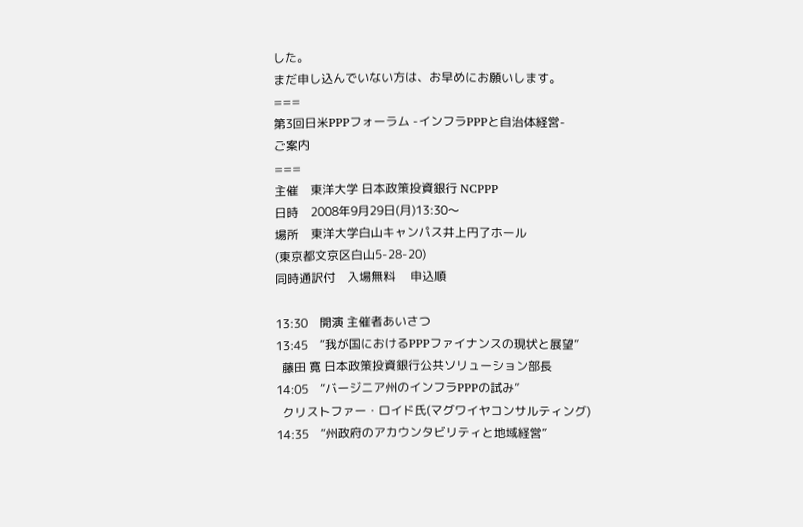した。
まだ申し込んでいない方は、お早めにお願いします。
===
第3回日米PPPフォーラム -インフラPPPと自治体経営-
ご案内
===
主催    東洋大学 日本政策投資銀行 NCPPP
日時    2008年9月29日(月)13:30〜
場所    東洋大学白山キャンパス井上円了ホール
(東京都文京区白山5-28-20)
同時通訳付    入場無料     申込順

13:30    開演 主催者あいさつ
13:45    “我が国におけるPPPファイナンスの現状と展望”
  藤田 寛 日本政策投資銀行公共ソリューション部長
14:05    “バージニア州のインフラPPPの試み”
  クリストファー・ロイド氏(マグワイヤコンサルティング)
14:35    “州政府のアカウンタビリティと地域経営”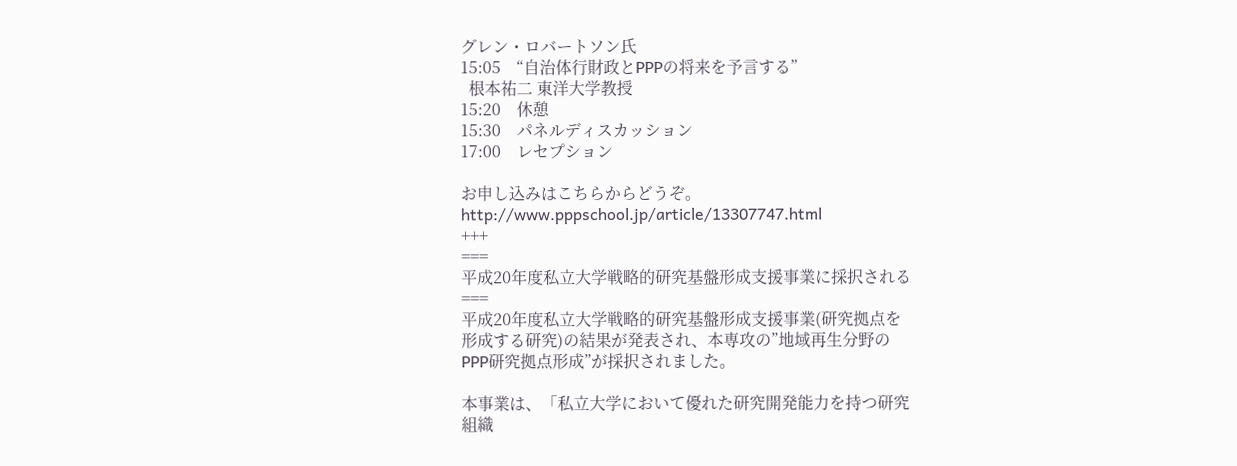グレン・ロバートソン氏
15:05    “自治体行財政とPPPの将来を予言する”
  根本祐二 東洋大学教授
15:20    休憩
15:30    パネルディスカッション
17:00    レセプション

お申し込みはこちらからどうぞ。
http://www.pppschool.jp/article/13307747.html
+++
===
平成20年度私立大学戦略的研究基盤形成支援事業に採択される
===
平成20年度私立大学戦略的研究基盤形成支援事業(研究拠点を
形成する研究)の結果が発表され、本専攻の”地域再生分野の
PPP研究拠点形成”が採択されました。

本事業は、「私立大学において優れた研究開発能力を持つ研究
組織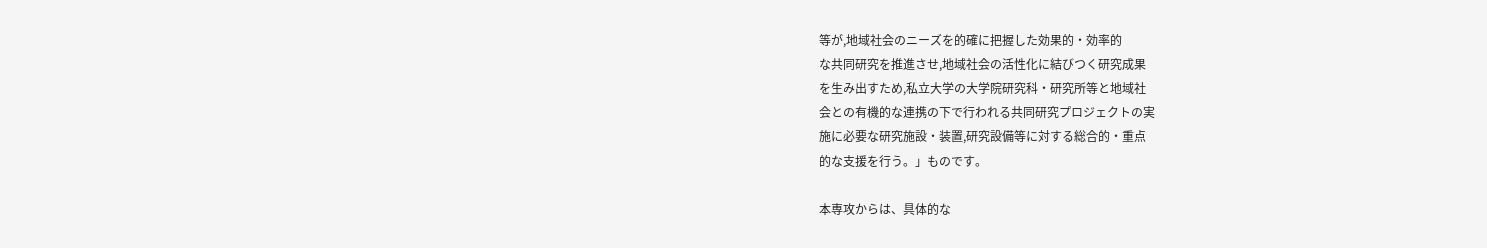等が,地域社会のニーズを的確に把握した効果的・効率的
な共同研究を推進させ,地域社会の活性化に結びつく研究成果
を生み出すため,私立大学の大学院研究科・研究所等と地域社
会との有機的な連携の下で行われる共同研究プロジェクトの実
施に必要な研究施設・装置,研究設備等に対する総合的・重点
的な支援を行う。」ものです。

本専攻からは、具体的な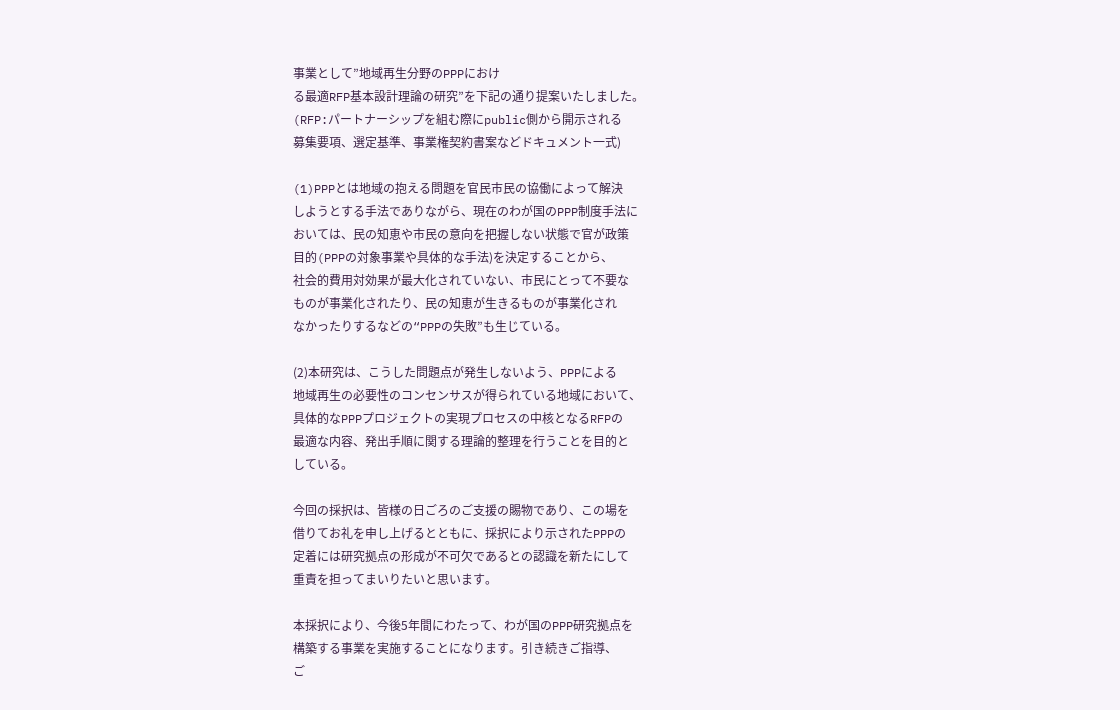事業として”地域再生分野のPPPにおけ
る最適RFP基本設計理論の研究”を下記の通り提案いたしました。
(RFP:パートナーシップを組む際にpublic側から開示される
募集要項、選定基準、事業権契約書案などドキュメント一式)

(1)PPPとは地域の抱える問題を官民市民の協働によって解決
しようとする手法でありながら、現在のわが国のPPP制度手法に
おいては、民の知恵や市民の意向を把握しない状態で官が政策
目的(PPPの対象事業や具体的な手法)を決定することから、
社会的費用対効果が最大化されていない、市民にとって不要な
ものが事業化されたり、民の知恵が生きるものが事業化され
なかったりするなどの“PPPの失敗”も生じている。

(2)本研究は、こうした問題点が発生しないよう、PPPによる
地域再生の必要性のコンセンサスが得られている地域において、
具体的なPPPプロジェクトの実現プロセスの中核となるRFPの
最適な内容、発出手順に関する理論的整理を行うことを目的と
している。

今回の採択は、皆様の日ごろのご支援の賜物であり、この場を
借りてお礼を申し上げるとともに、採択により示されたPPPの
定着には研究拠点の形成が不可欠であるとの認識を新たにして
重責を担ってまいりたいと思います。

本採択により、今後5年間にわたって、わが国のPPP研究拠点を
構築する事業を実施することになります。引き続きご指導、
ご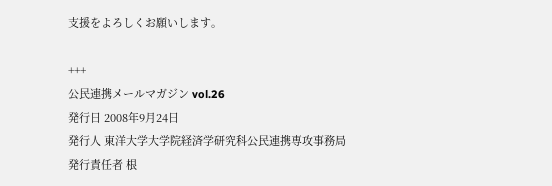支援をよろしくお願いします。

+++
公民連携メールマガジン vol.26
発行日 2008年9月24日
発行人 東洋大学大学院経済学研究科公民連携専攻事務局
発行責任者 根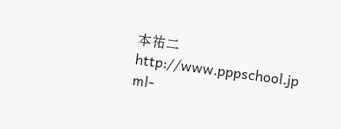本祐二
http://www.pppschool.jp
ml-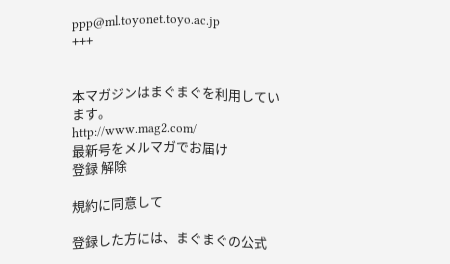ppp@ml.toyonet.toyo.ac.jp
+++


本マガジンはまぐまぐを利用しています。
http://www.mag2.com/
最新号をメルマガでお届け
登録 解除

規約に同意して

登録した方には、まぐまぐの公式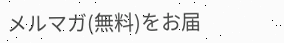メルマガ(無料)をお届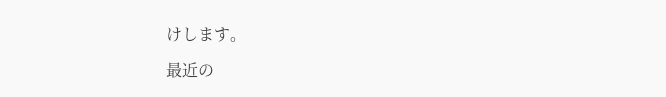けします。

最近の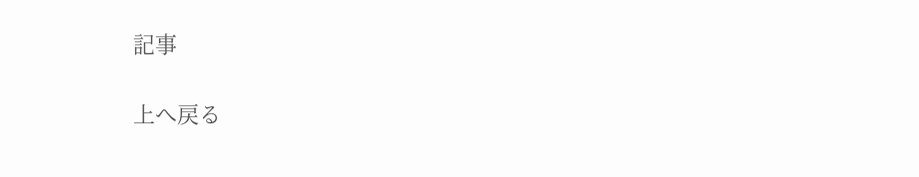記事

上へ戻る